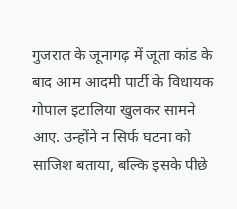गुजरात के जूनागढ़ में जूता कांड के बाद आम आदमी पार्टी के विधायक गोपाल इटालिया खुलकर सामने आए. उन्होंने न सिर्फ घटना को साजिश बताया, बल्कि इसके पीछे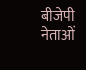बीजेपी नेताओं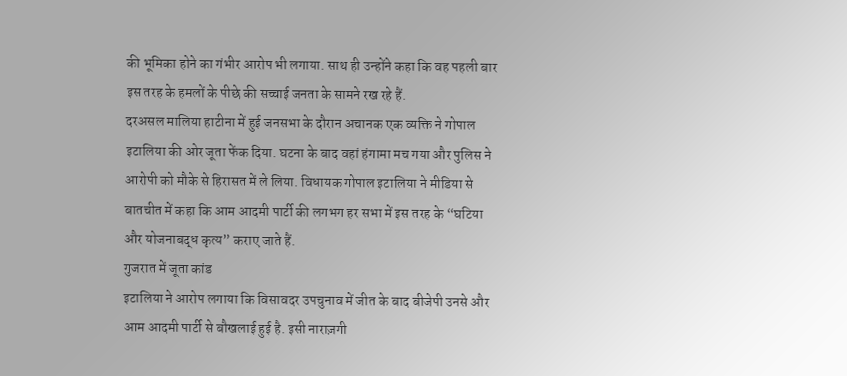की भूमिका होने का गंभीर आरोप भी लगाया. साथ ही उन्होंने कहा कि वह पहली बार इस तरह के हमलों के पीछे की सच्चाई जनता के सामने रख रहे हैं.
दरअसल मालिया हाटीना में हुई जनसभा के दौरान अचानक एक व्यक्ति ने गोपाल इटालिया की ओर जूता फेंक दिया. घटना के बाद वहां हंगामा मच गया और पुलिस ने आरोपी को मौके से हिरासत में ले लिया. विधायक गोपाल इटालिया ने मीडिया से बातचीत में कहा कि आम आदमी पार्टी की लगभग हर सभा में इस तरह के “घटिया और योजनाबद्ध कृत्य” कराए जाते हैं.
गुजरात में जूता कांड
इटालिया ने आरोप लगाया कि विसावदर उपचुनाव में जीत के बाद बीजेपी उनसे और आम आदमी पार्टी से बौखलाई हुई है. इसी नाराज़गी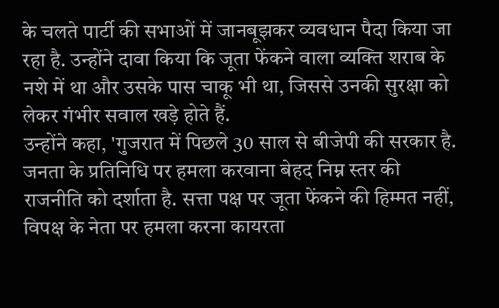के चलते पार्टी की सभाओं में जानबूझकर व्यवधान पैदा किया जा रहा है. उन्होंने दावा किया कि जूता फेंकने वाला व्यक्ति शराब के नशे में था और उसके पास चाकू भी था, जिससे उनकी सुरक्षा को लेकर गंभीर सवाल खड़े होते हैं.
उन्होंने कहा, 'गुजरात में पिछले 30 साल से बीजेपी की सरकार है. जनता के प्रतिनिधि पर हमला करवाना बेहद निम्न स्तर की राजनीति को दर्शाता है. सत्ता पक्ष पर जूता फेंकने की हिम्मत नहीं, विपक्ष के नेता पर हमला करना कायरता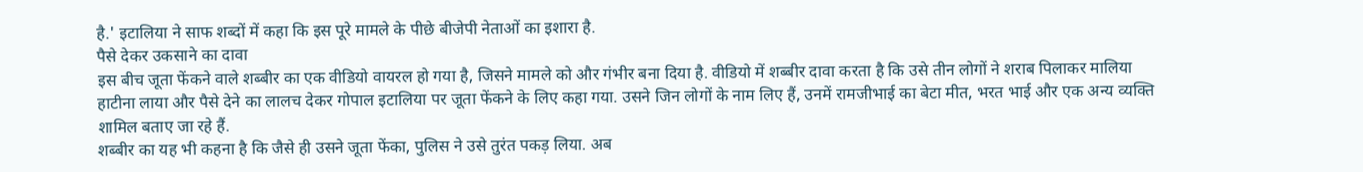है.' इटालिया ने साफ शब्दों में कहा कि इस पूरे मामले के पीछे बीजेपी नेताओं का इशारा है.
पैसे देकर उकसाने का दावा
इस बीच जूता फेंकने वाले शब्बीर का एक वीडियो वायरल हो गया है, जिसने मामले को और गंभीर बना दिया है. वीडियो में शब्बीर दावा करता है कि उसे तीन लोगों ने शराब पिलाकर मालिया हाटीना लाया और पैसे देने का लालच देकर गोपाल इटालिया पर जूता फेंकने के लिए कहा गया. उसने जिन लोगों के नाम लिए हैं, उनमें रामजीभाई का बेटा मीत, भरत भाई और एक अन्य व्यक्ति शामिल बताए जा रहे हैं.
शब्बीर का यह भी कहना है कि जैसे ही उसने जूता फेंका, पुलिस ने उसे तुरंत पकड़ लिया. अब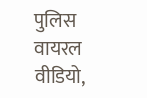पुलिस वायरल वीडियो,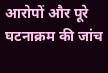आरोपों और पूरे घटनाक्रम की जांच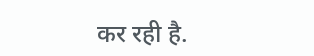कर रही है.